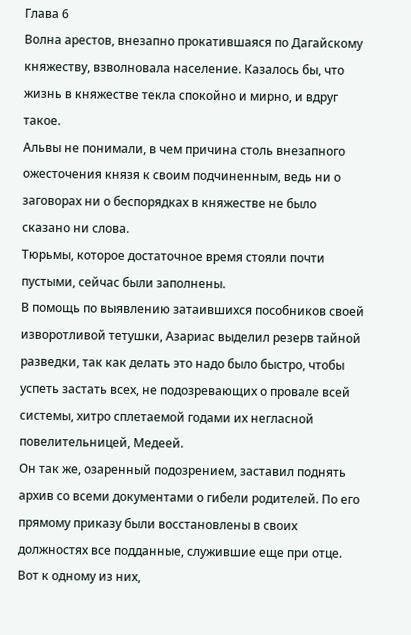Глава 6
Волна арестов, внезапно прокатившаяся по Дагайскому княжеству, взволновала население. Казалось бы, что жизнь в княжестве текла спокойно и мирно, и вдруг такое.
Альвы не понимали, в чем причина столь внезапного ожесточения князя к своим подчиненным, ведь ни о заговорах ни о беспорядках в княжестве не было сказано ни слова.
Тюрьмы, которое достаточное время стояли почти пустыми, сейчас были заполнены.
В помощь по выявлению затаившихся пособников своей изворотливой тетушки, Азариас выделил резерв тайной разведки, так как делать это надо было быстро, чтобы успеть застать всех, не подозревающих о провале всей системы, хитро сплетаемой годами их негласной повелительницей, Медеей.
Он так же, озаренный подозрением, заставил поднять архив со всеми документами о гибели родителей. По его прямому приказу были восстановлены в своих должностях все подданные, служившие еще при отце.
Вот к одному из них,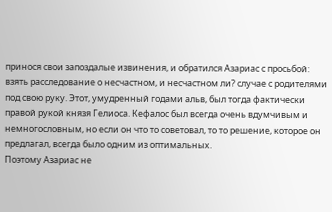принося свои запоздалые извинения, и обратился Азариас с просьбой: взять расследование о несчастном, и несчастном ли? случае с родителями под свою руку. Этот, умудренный годами альв, был тогда фактически правой рукой князя Гелиоса. Кефалос был всегда очень вдумчивым и немногословным, но если он что то советовал, то то решение, которое он предлагал, всегда было одним из оптимальных.
Поэтому Азариас не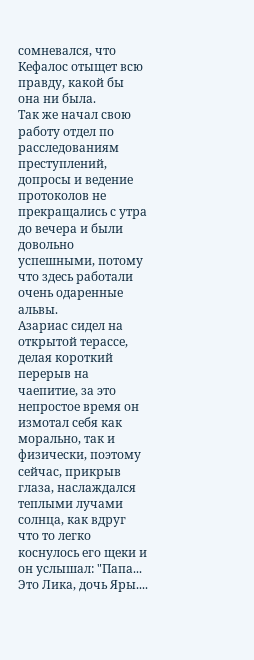сомневался, что Кефалос отыщет всю правду, какой бы она ни была.
Так же начал свою работу отдел по расследованиям преступлений, допросы и ведение протоколов не прекращались с утра до вечера и были довольно успешными, потому что здесь работали очень одаренные альвы.
Азариас сидел на открытой терассе, делая короткий перерыв на чаепитие, за это непростое время он измотал себя как морально, так и физически, поэтому сейчас, прикрыв глаза, наслаждался теплыми лучами солнца, как вдруг что то легко коснулось его щеки и он услышал: "Папа... Это Лика, дочь Яры....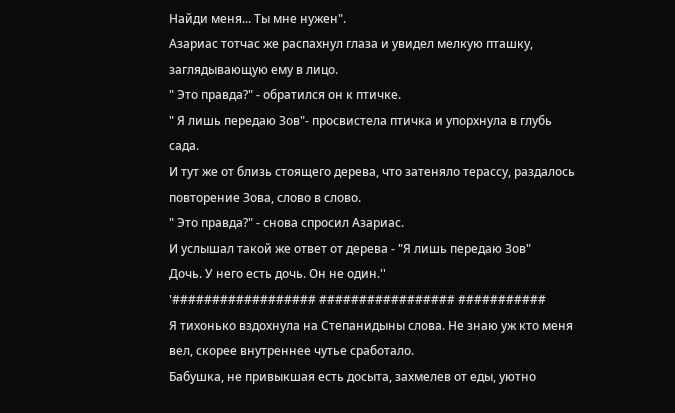Найди меня... Ты мне нужен".
Азариас тотчас же распахнул глаза и увидел мелкую пташку, заглядывающую ему в лицо.
" Это правда?" - обратился он к птичке.
" Я лишь передаю Зов"- просвистела птичка и упорхнула в глубь сада.
И тут же от близь стоящего дерева, что затеняло терассу, раздалось повторение Зова, слово в слово.
" Это правда?" - снова спросил Азариас.
И услышал такой же ответ от дерева - "Я лишь передаю Зов"
Дочь. У него есть дочь. Он не один.''
'################## ################# ###########
Я тихонько вздохнула на Степанидыны слова. Не знаю уж кто меня вел, скорее внутреннее чутье сработало.
Бабушка, не привыкшая есть досыта, захмелев от еды, уютно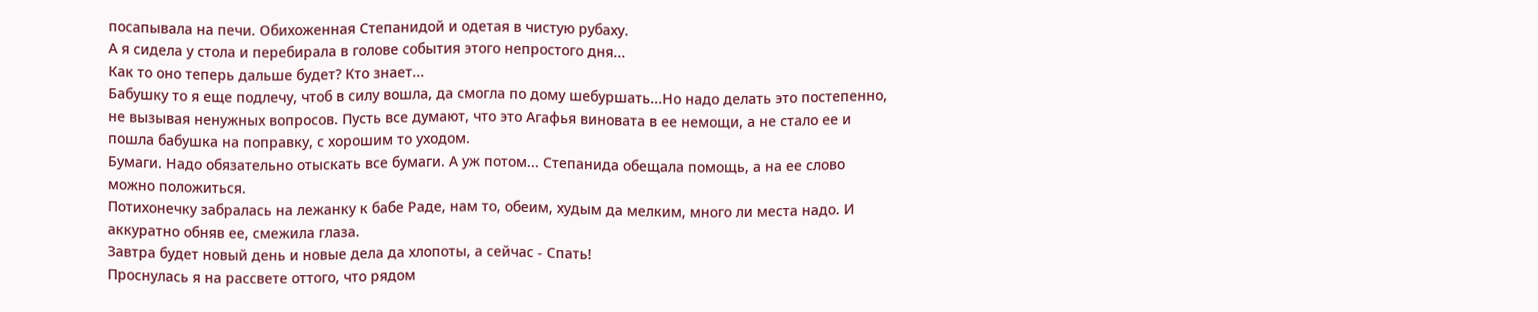посапывала на печи. Обихоженная Степанидой и одетая в чистую рубаху.
А я сидела у стола и перебирала в голове события этого непростого дня...
Как то оно теперь дальше будет? Кто знает...
Бабушку то я еще подлечу, чтоб в силу вошла, да смогла по дому шебуршать...Но надо делать это постепенно, не вызывая ненужных вопросов. Пусть все думают, что это Агафья виновата в ее немощи, а не стало ее и пошла бабушка на поправку, с хорошим то уходом.
Бумаги. Надо обязательно отыскать все бумаги. А уж потом... Степанида обещала помощь, а на ее слово можно положиться.
Потихонечку забралась на лежанку к бабе Раде, нам то, обеим, худым да мелким, много ли места надо. И аккуратно обняв ее, смежила глаза.
Завтра будет новый день и новые дела да хлопоты, а сейчас - Спать!
Проснулась я на рассвете оттого, что рядом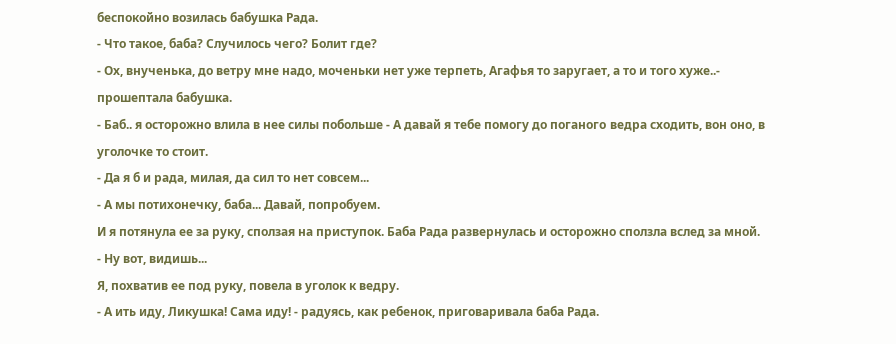беспокойно возилась бабушка Рада.
- Что такое, баба? Случилось чего? Болит где?
- Ох, внученька, до ветру мне надо, моченьки нет уже терпеть, Агафья то заругает, а то и того хуже..- прошептала бабушка.
- Баб.. я осторожно влила в нее силы побольше - А давай я тебе помогу до поганогo ведра сходить, вон оно, в уголочке то стоит.
- Да я б и рада, милая, да сил то нет совсем...
- А мы потихонечку, баба... Давай, попробуем.
И я потянула ее за руку, сползая на приступок. Баба Рада развернулась и осторожно сползла вслед за мной.
- Ну вот, видишь...
Я, похватив ее под руку, повела в уголок к ведру.
- А ить иду, Ликушка! Сама иду! - радуясь, как ребенок, приговаривала баба Рада.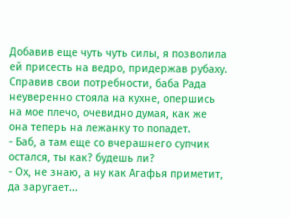Добавив еще чуть чуть силы, я позволила ей присесть на ведро, придержав рубаху.
Справив свои потребности, баба Рада неуверенно стояла на кухне, опершись на мое плечо, очевидно думая, как же она теперь на лежанку то попадет.
- Баб, а там еще со вчерашнего супчик остался, ты как? будешь ли?
- Ох, не знаю, а ну как Агафья приметит, да заругает...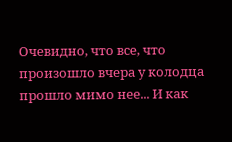Очевидно, что все, что произошло вчера у колодца прошло мимо нее... И как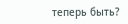теперь быть?